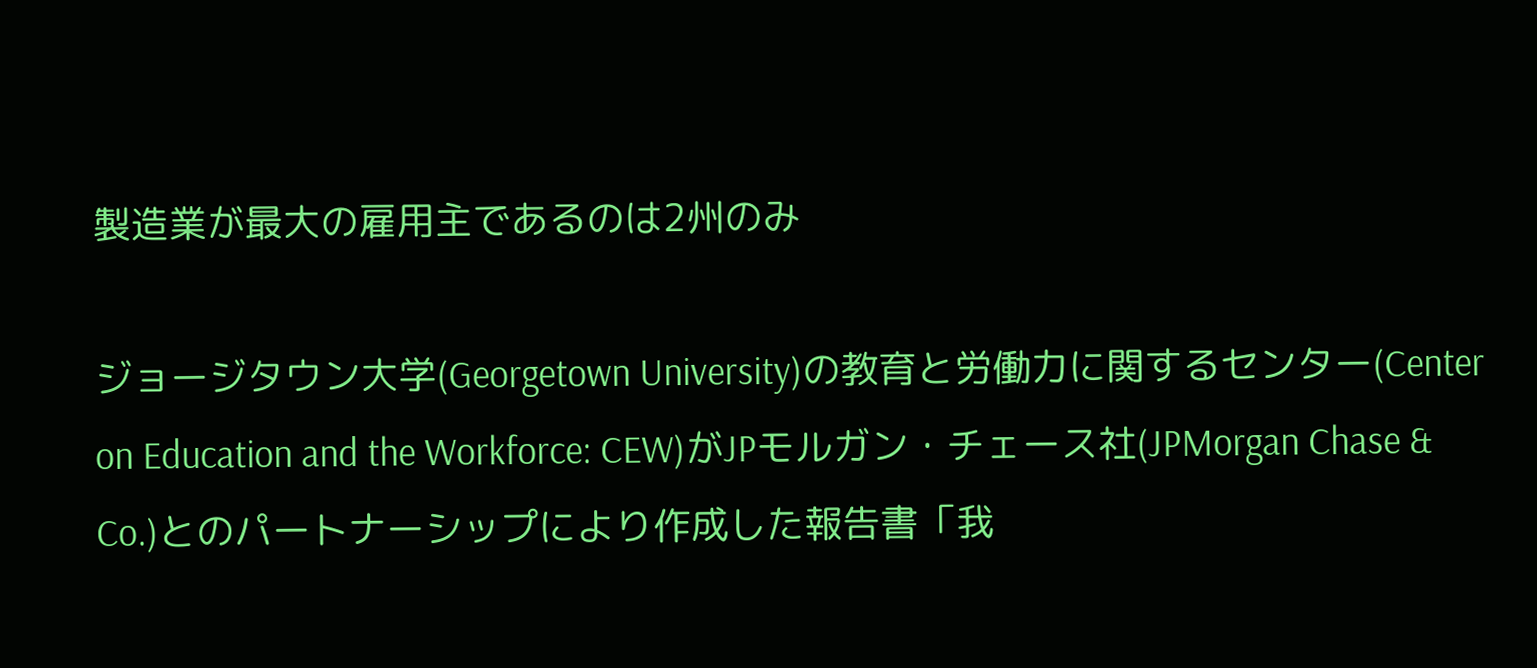製造業が最大の雇用主であるのは2州のみ

ジョージタウン大学(Georgetown University)の教育と労働力に関するセンター(Center on Education and the Workforce: CEW)がJPモルガン・チェース社(JPMorgan Chase & Co.)とのパートナーシップにより作成した報告書「我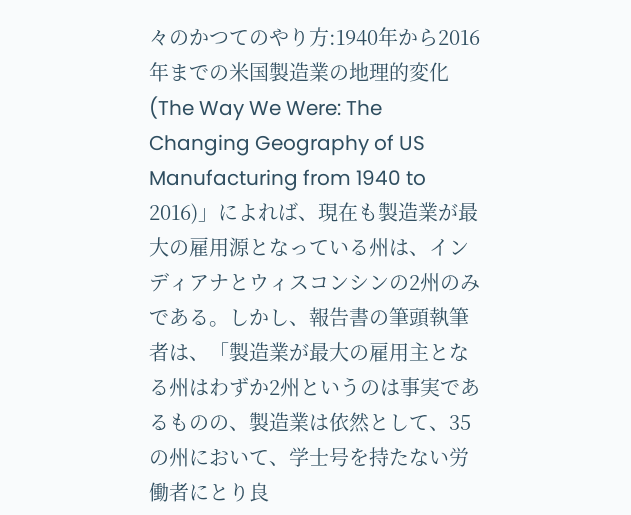々のかつてのやり方:1940年から2016年までの米国製造業の地理的変化(The Way We Were: The Changing Geography of US Manufacturing from 1940 to 2016)」によれば、現在も製造業が最大の雇用源となっている州は、インディアナとウィスコンシンの2州のみである。しかし、報告書の筆頭執筆者は、「製造業が最大の雇用主となる州はわずか2州というのは事実であるものの、製造業は依然として、35の州において、学士号を持たない労働者にとり良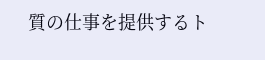質の仕事を提供するト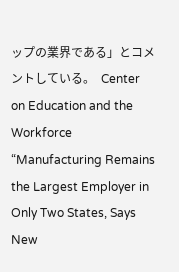ップの業界である」とコメントしている。  Center on Education and the Workforce “Manufacturing Remains the Largest Employer in Only Two States, Says New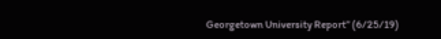Georgetown University Report” (6/25/19)